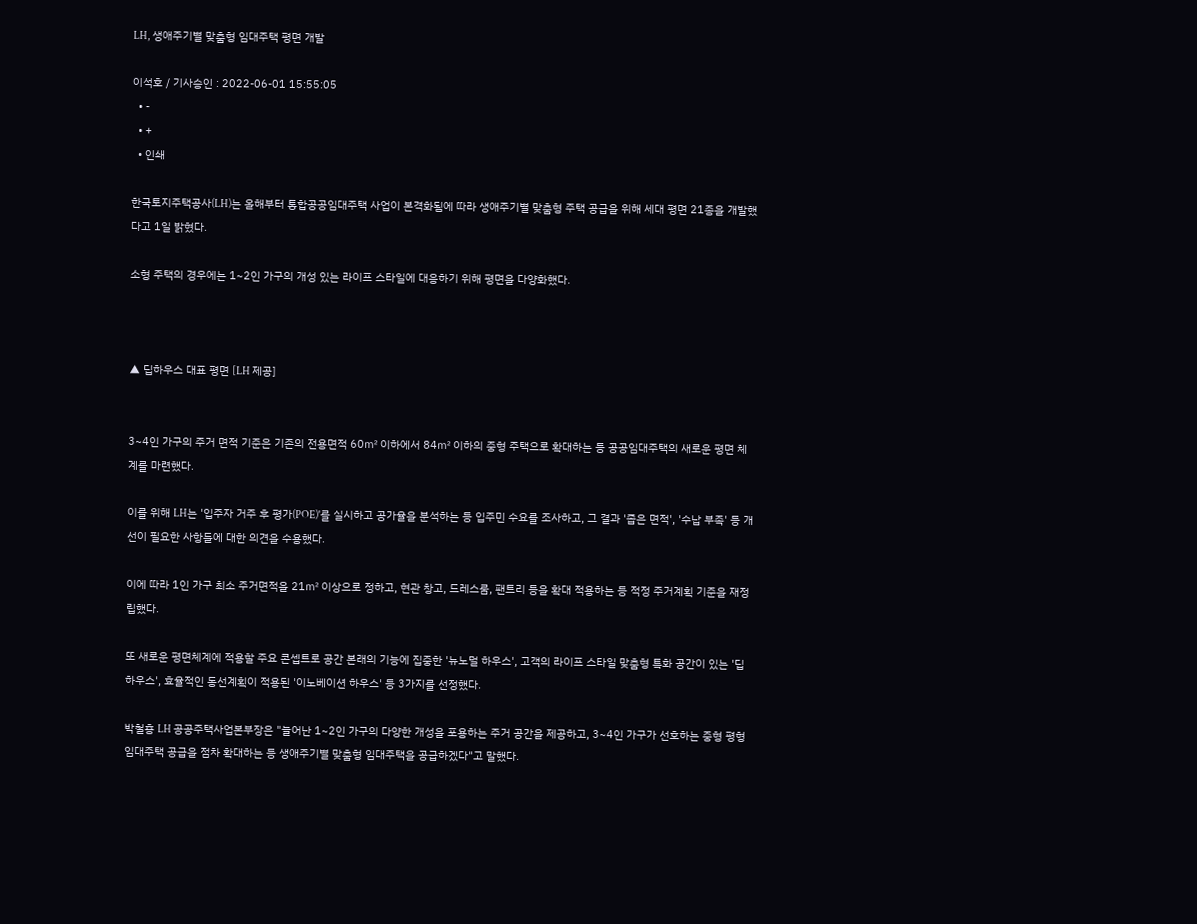LH, 생애주기별 맞춤형 임대주택 평면 개발

이석호 / 기사승인 : 2022-06-01 15:55:05
  • -
  • +
  • 인쇄

한국토지주택공사(LH)는 올해부터 통합공공임대주택 사업이 본격화됨에 따라 생애주기별 맞춤형 주택 공급을 위해 세대 평면 21종을 개발했다고 1일 밝혔다.

소형 주택의 경우에는 1~2인 가구의 개성 있는 라이프 스타일에 대응하기 위해 평면을 다양화했다.



▲ 딥하우스 대표 평면 [LH 제공]


3~4인 가구의 주거 면적 기준은 기존의 전용면적 60㎡ 이하에서 84㎡ 이하의 중형 주택으로 확대하는 등 공공임대주택의 새로운 평면 체계를 마련했다.

이를 위해 LH는 '입주자 거주 후 평가(POE)'를 실시하고 공가율을 분석하는 등 입주민 수요를 조사하고, 그 결과 '좁은 면적', '수납 부족' 등 개선이 필요한 사항들에 대한 의견을 수용했다.

이에 따라 1인 가구 최소 주거면적을 21㎡ 이상으로 정하고, 현관 창고, 드레스룸, 팬트리 등을 확대 적용하는 등 적정 주거계획 기준을 재정립했다.

또 새로운 평면체계에 적용할 주요 콘셉트로 공간 본래의 기능에 집중한 '뉴노멀 하우스', 고객의 라이프 스타일 맞춤형 특화 공간이 있는 '딥하우스', 효율적인 동선계획이 적용된 '이노베이션 하우스' 등 3가지를 선정했다.

박철흥 LH 공공주택사업본부장은 "늘어난 1~2인 가구의 다양한 개성을 포용하는 주거 공간을 제공하고, 3~4인 가구가 선호하는 중형 평형 임대주택 공급을 점차 확대하는 등 생애주기별 맞춤형 임대주택을 공급하겠다"고 말했다.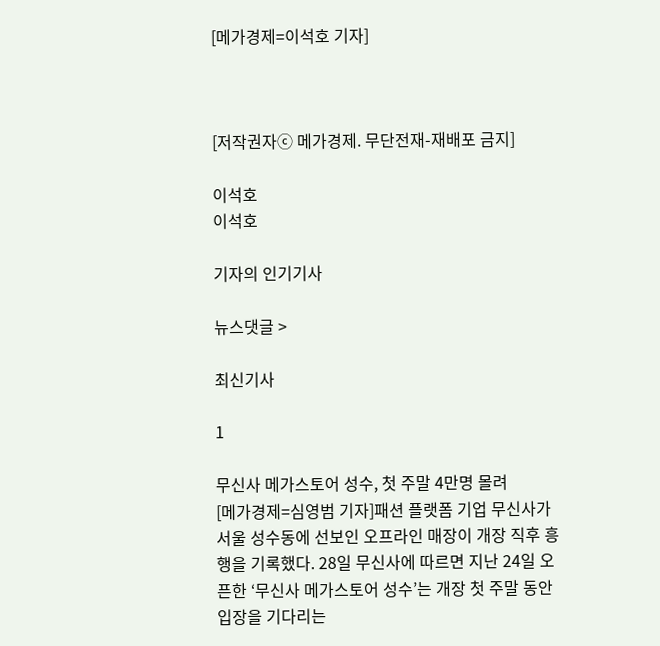[메가경제=이석호 기자]



[저작권자ⓒ 메가경제. 무단전재-재배포 금지]

이석호
이석호

기자의 인기기사

뉴스댓글 >

최신기사

1

무신사 메가스토어 성수, 첫 주말 4만명 몰려
[메가경제=심영범 기자]패션 플랫폼 기업 무신사가 서울 성수동에 선보인 오프라인 매장이 개장 직후 흥행을 기록했다. 28일 무신사에 따르면 지난 24일 오픈한 ‘무신사 메가스토어 성수’는 개장 첫 주말 동안 입장을 기다리는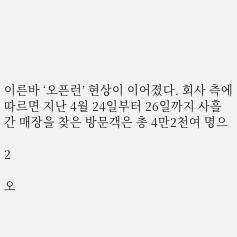이른바 ‘오픈런’ 현상이 이어졌다. 회사 측에 따르면 지난 4월 24일부터 26일까지 사흘간 매장을 찾은 방문객은 총 4만2천여 명으

2

오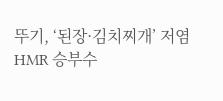뚜기, ‘된장·김치찌개’ 저염 HMR 승부수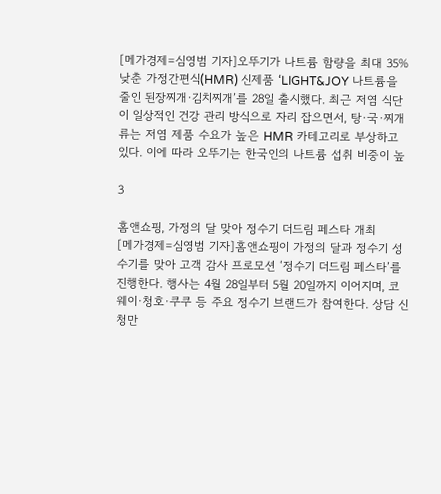[메가경제=심영범 기자]오뚜기가 나트륨 함량을 최대 35% 낮춘 가정간편식(HMR) 신제품 ‘LIGHT&JOY 나트륨을 줄인 된장찌개·김치찌개’를 28일 출시했다. 최근 저염 식단이 일상적인 건강 관리 방식으로 자리 잡으면서, 탕·국·찌개류는 저염 제품 수요가 높은 HMR 카테고리로 부상하고 있다. 이에 따라 오뚜기는 한국인의 나트륨 섭취 비중이 높

3

홈앤쇼핑, 가정의 달 맞아 정수기 더드림 페스타 개최
[메가경제=심영범 기자]홈앤쇼핑이 가정의 달과 정수기 성수기를 맞아 고객 감사 프로모션 ‘정수기 더드림 페스타’를 진행한다. 행사는 4월 28일부터 5월 20일까지 이어지며, 코웨이·청호·쿠쿠 등 주요 정수기 브랜드가 참여한다. 상담 신청만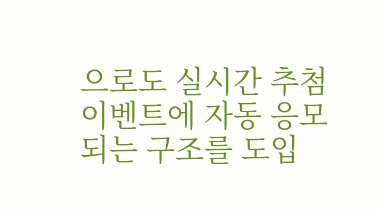으로도 실시간 추첨 이벤트에 자동 응모되는 구조를 도입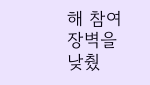해 참여 장벽을 낮췄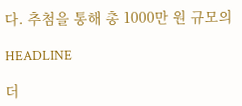다. 추첨을 통해 총 1000만 원 규모의

HEADLINE

더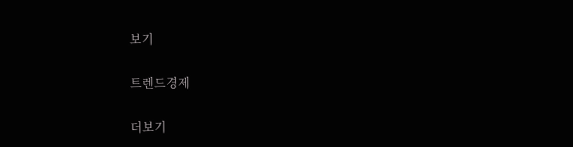보기

트렌드경제

더보기